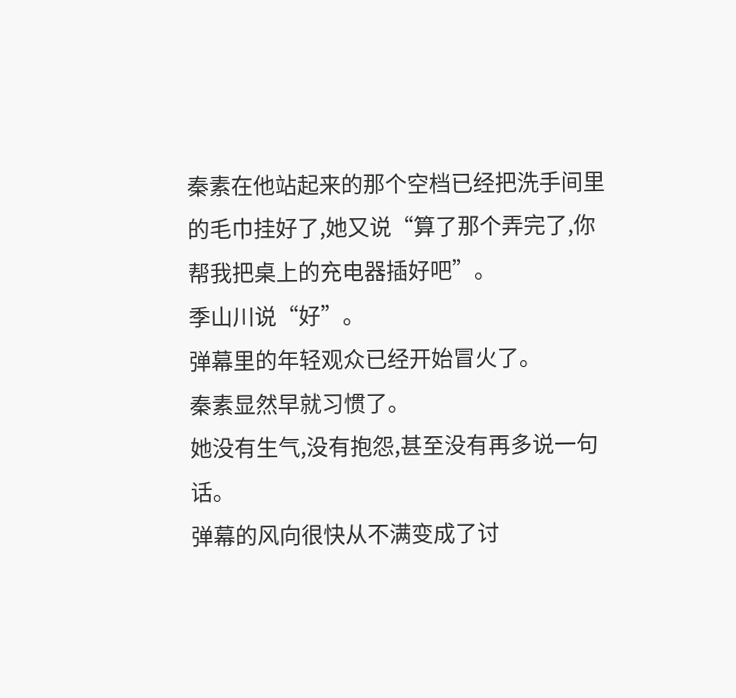秦素在他站起来的那个空档已经把洗手间里的毛巾挂好了,她又说“算了那个弄完了,你帮我把桌上的充电器插好吧”。
季山川说“好”。
弹幕里的年轻观众已经开始冒火了。
秦素显然早就习惯了。
她没有生气,没有抱怨,甚至没有再多说一句话。
弹幕的风向很快从不满变成了讨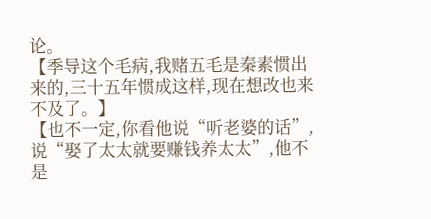论。
【季导这个毛病,我赌五毛是秦素惯出来的,三十五年惯成这样,现在想改也来不及了。】
【也不一定,你看他说“听老婆的话”,说“娶了太太就要赚钱养太太”,他不是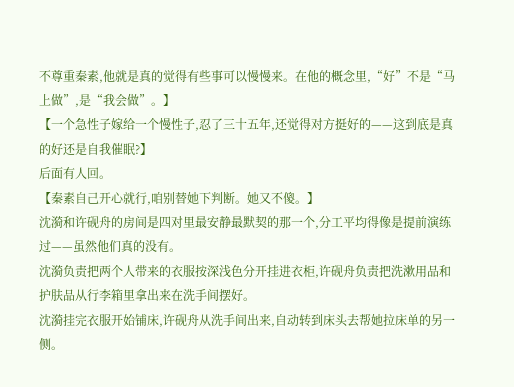不尊重秦素,他就是真的觉得有些事可以慢慢来。在他的概念里,“好”不是“马上做”,是“我会做”。】
【一个急性子嫁给一个慢性子,忍了三十五年,还觉得对方挺好的——这到底是真的好还是自我催眠?】
后面有人回。
【秦素自己开心就行,咱别替她下判断。她又不傻。】
沈漪和许砚舟的房间是四对里最安静最默契的那一个,分工平均得像是提前演练过——虽然他们真的没有。
沈漪负责把两个人带来的衣服按深浅色分开挂进衣柜,许砚舟负责把洗漱用品和护肤品从行李箱里拿出来在洗手间摆好。
沈漪挂完衣服开始铺床,许砚舟从洗手间出来,自动转到床头去帮她拉床单的另一侧。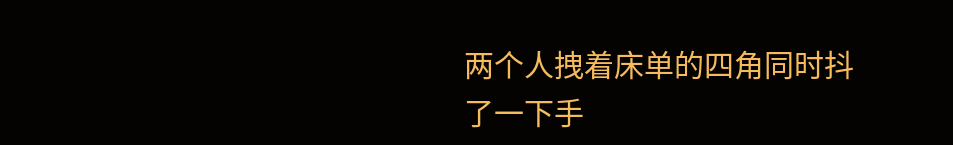两个人拽着床单的四角同时抖了一下手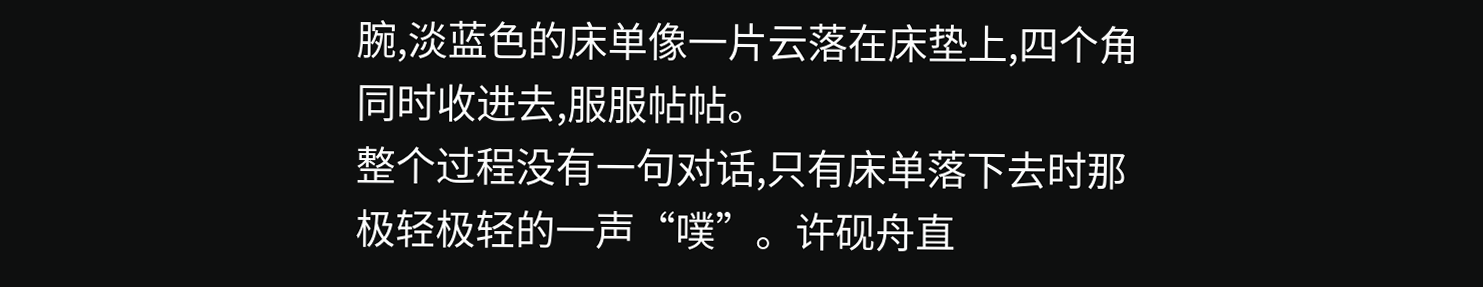腕,淡蓝色的床单像一片云落在床垫上,四个角同时收进去,服服帖帖。
整个过程没有一句对话,只有床单落下去时那极轻极轻的一声“噗”。许砚舟直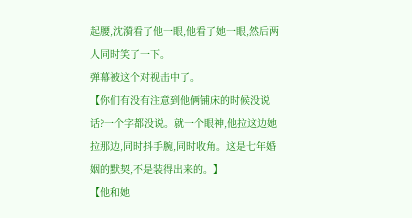起腰,沈漪看了他一眼,他看了她一眼,然后两人同时笑了一下。
弹幕被这个对视击中了。
【你们有没有注意到他俩铺床的时候没说话?一个字都没说。就一个眼神,他拉这边她拉那边,同时抖手腕,同时收角。这是七年婚姻的默契,不是装得出来的。】
【他和她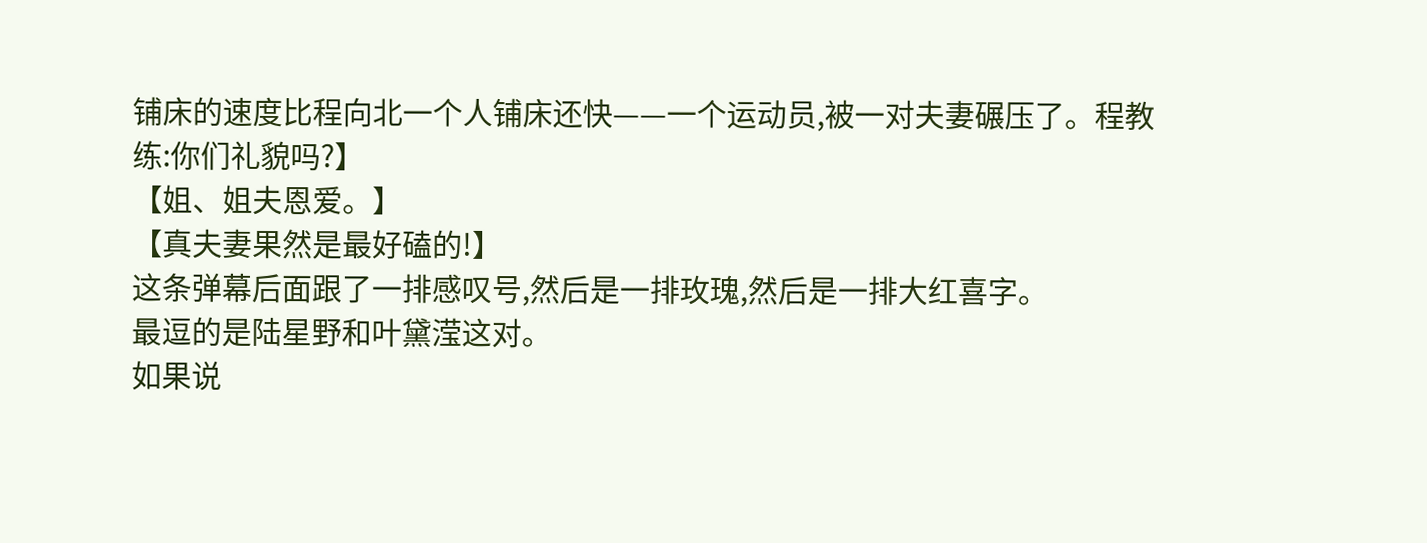铺床的速度比程向北一个人铺床还快——一个运动员,被一对夫妻碾压了。程教练:你们礼貌吗?】
【姐、姐夫恩爱。】
【真夫妻果然是最好磕的!】
这条弹幕后面跟了一排感叹号,然后是一排玫瑰,然后是一排大红喜字。
最逗的是陆星野和叶黛滢这对。
如果说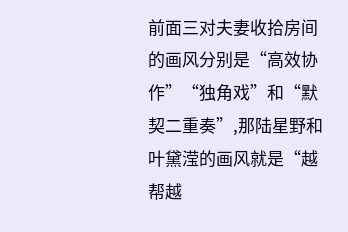前面三对夫妻收拾房间的画风分别是“高效协作”“独角戏”和“默契二重奏”,那陆星野和叶黛滢的画风就是“越帮越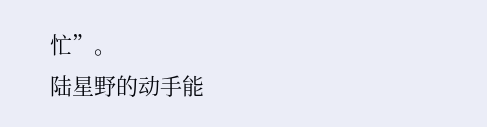忙”。
陆星野的动手能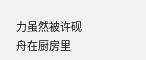力虽然被许砚舟在厨房里